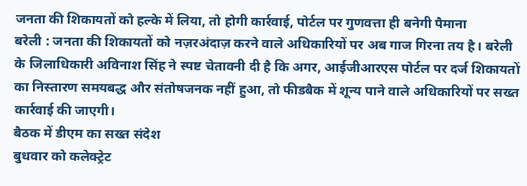जनता की शिकायतों को हल्के में लिया, तो होगी कार्रवाई, पोर्टल पर गुणवत्ता ही बनेगी पैमाना
बरेली : जनता की शिकायतों को नज़रअंदाज़ करने वाले अधिकारियों पर अब गाज गिरना तय है। बरेली के जिलाधिकारी अविनाश सिंह ने स्पष्ट चेतावनी दी है कि अगर, आईजीआरएस पोर्टल पर दर्ज शिकायतों का निस्तारण समयबद्ध और संतोषजनक नहीं हुआ, तो फीडबैक में शून्य पाने वाले अधिकारियों पर सख्त कार्रवाई की जाएगी।
बैठक में डीएम का सख्त संदेश
बुधवार को कलेक्ट्रेट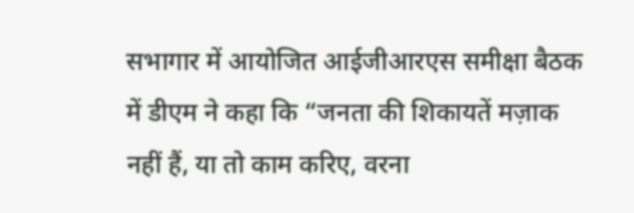सभागार में आयोजित आईजीआरएस समीक्षा बैठक में डीएम ने कहा कि “जनता की शिकायतें मज़ाक नहीं हैं, या तो काम करिए, वरना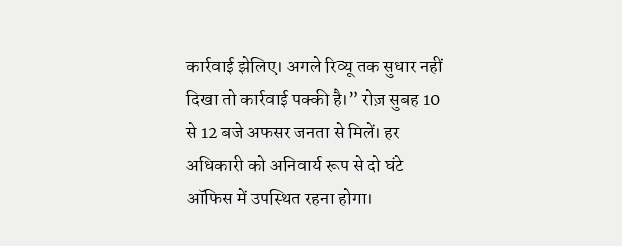कार्रवाई झेलिए। अगले रिव्यू तक सुधार नहीं दिखा तो कार्रवाई पक्की है।” रोज़ सुबह 10 से 12 बजे अफसर जनता से मिलें। हर अधिकारी को अनिवार्य रूप से दो घंटे ऑफिस में उपस्थित रहना होगा।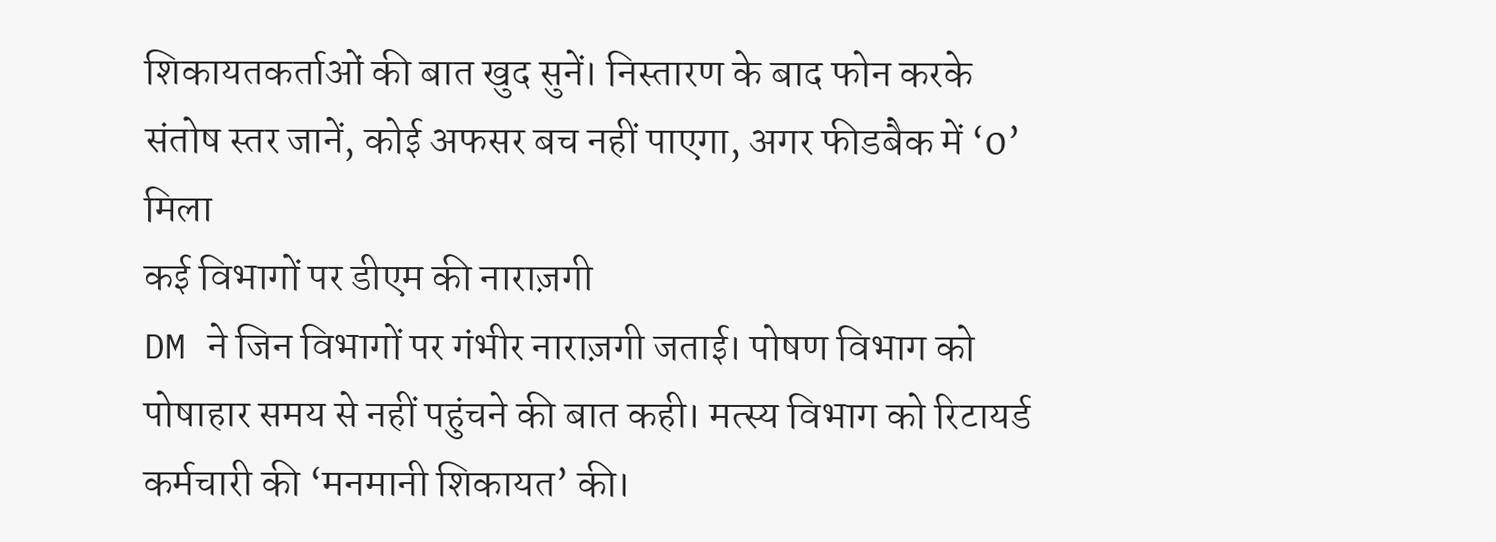शिकायतकर्ताओं की बात खुद सुनें। निस्तारण के बाद फोन करके संतोष स्तर जानें, कोई अफसर बच नहीं पाएगा, अगर फीडबैक में ‘0’ मिला
कई विभागों पर डीएम की नाराज़गी
DM ने जिन विभागों पर गंभीर नाराज़गी जताई। पोषण विभाग को पोषाहार समय से नहीं पहुंचने की बात कही। मत्स्य विभाग को रिटायर्ड कर्मचारी की ‘मनमानी शिकायत’ की।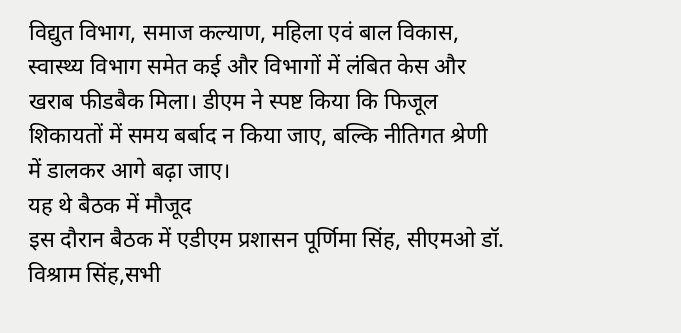विद्युत विभाग, समाज कल्याण, महिला एवं बाल विकास, स्वास्थ्य विभाग समेत कई और विभागों में लंबित केस और खराब फीडबैक मिला। डीएम ने स्पष्ट किया कि फिजूल शिकायतों में समय बर्बाद न किया जाए, बल्कि नीतिगत श्रेणी में डालकर आगे बढ़ा जाए।
यह थे बैठक में मौजूद
इस दौरान बैठक में एडीएम प्रशासन पूर्णिमा सिंह, सीएमओ डॉ. विश्राम सिंह,सभी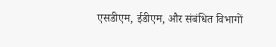एसडीएम, ईडीएम, और संबंधित विभागों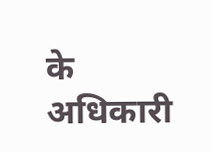के अधिकारी